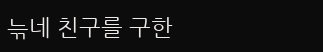늒네 친구를 구한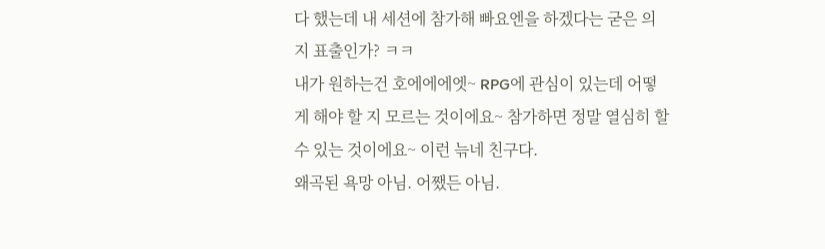다 했는데 내 세션에 참가해 빠요엔을 하겠다는 굳은 의지 표출인가? ㅋㅋ
내가 원하는건 호에에에엣~ RPG에 관심이 있는데 어떻게 해야 할 지 모르는 것이에요~ 참가하면 정말 열심히 할 수 있는 것이에요~ 이런 늒네 친구다.
왜곡된 욕망 아님. 어쨌든 아님.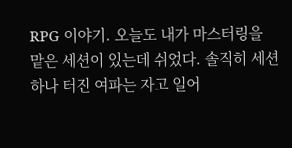RPG 이야기. 오늘도 내가 마스터링을 맡은 세션이 있는데 쉬었다. 솔직히 세션 하나 터진 여파는 자고 일어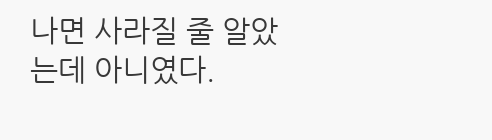나면 사라질 줄 알았는데 아니였다.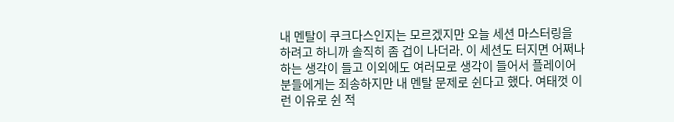내 멘탈이 쿠크다스인지는 모르겠지만 오늘 세션 마스터링을 하려고 하니까 솔직히 좀 겁이 나더라. 이 세션도 터지면 어쩌나 하는 생각이 들고 이외에도 여러모로 생각이 들어서 플레이어 분들에게는 죄송하지만 내 멘탈 문제로 쉰다고 했다. 여태껏 이런 이유로 쉰 적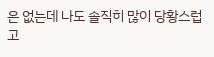은 없는데 나도 솔직히 많이 당황스럽고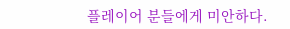플레이어 분들에게 미안하다.